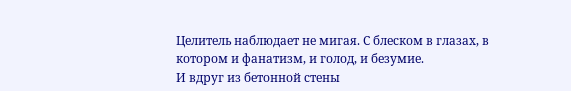Целитель наблюдает не мигая. С блеском в глазах, в котором и фанатизм, и голод, и безумие.
И вдруг из бетонной стены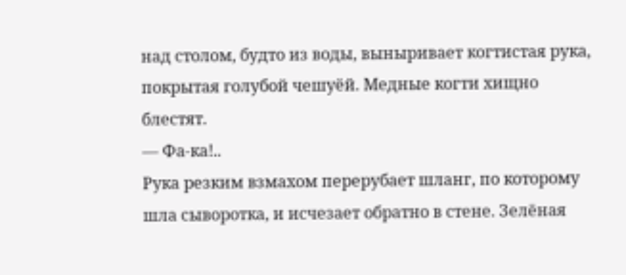над столом, будто из воды, выныривает когтистая рука, покрытая голубой чешуёй. Медные когти хищно блестят.
— Фа-ка!..
Рука резким взмахом перерубает шланг, по которому шла сыворотка, и исчезает обратно в стене. Зелёная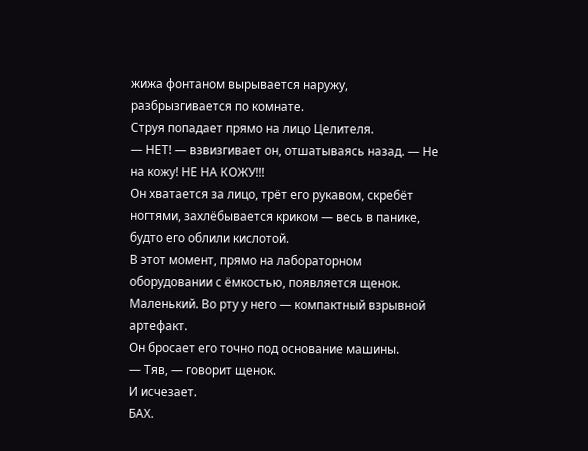жижа фонтаном вырывается наружу, разбрызгивается по комнате.
Струя попадает прямо на лицо Целителя.
— НЕТ! — взвизгивает он, отшатываясь назад. — Не на кожу! НЕ НА КОЖУ!!!
Он хватается за лицо, трёт его рукавом, скребёт ногтями, захлёбывается криком — весь в панике, будто его облили кислотой.
В этот момент, прямо на лабораторном оборудовании с ёмкостью, появляется щенок. Маленький. Во рту у него — компактный взрывной артефакт.
Он бросает его точно под основание машины.
— Тяв, — говорит щенок.
И исчезает.
БАХ.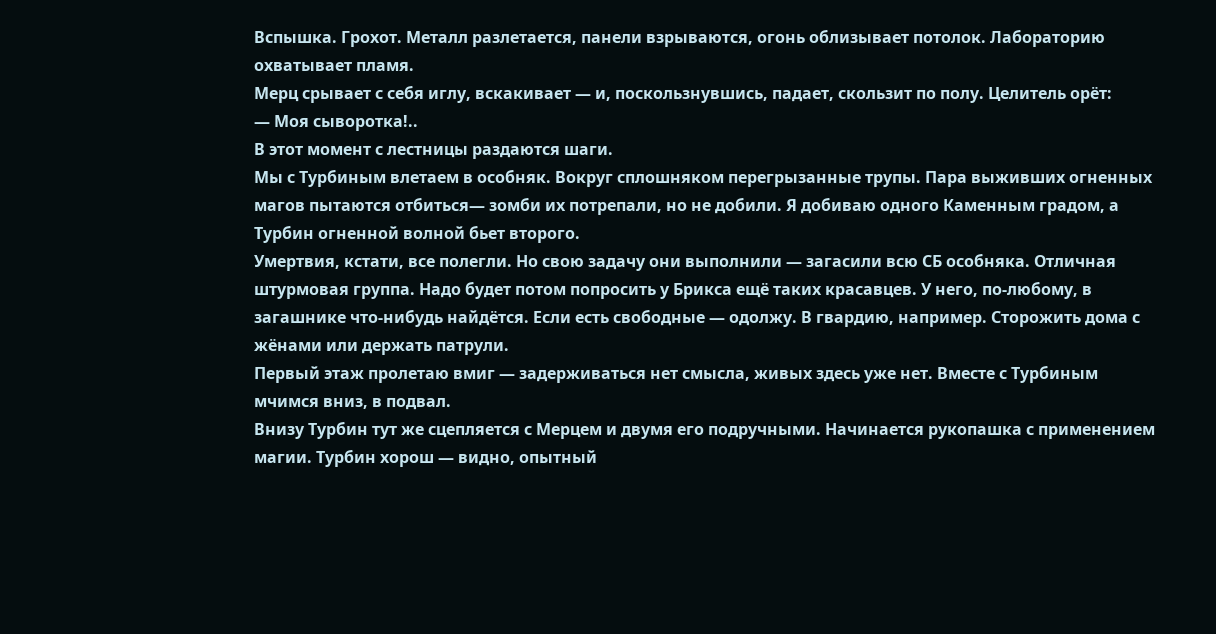Вспышка. Грохот. Металл разлетается, панели взрываются, огонь облизывает потолок. Лабораторию охватывает пламя.
Мерц срывает с себя иглу, вскакивает — и, поскользнувшись, падает, скользит по полу. Целитель орёт:
— Моя сыворотка!..
В этот момент с лестницы раздаются шаги.
Мы с Турбиным влетаем в особняк. Вокруг сплошняком перегрызанные трупы. Пара выживших огненных магов пытаются отбиться— зомби их потрепали, но не добили. Я добиваю одного Каменным градом, а Турбин огненной волной бьет второго.
Умертвия, кстати, все полегли. Но свою задачу они выполнили — загасили всю СБ особняка. Отличная штурмовая группа. Надо будет потом попросить у Брикса ещё таких красавцев. У него, по-любому, в загашнике что-нибудь найдётся. Если есть свободные — одолжу. В гвардию, например. Сторожить дома с жёнами или держать патрули.
Первый этаж пролетаю вмиг — задерживаться нет смысла, живых здесь уже нет. Вместе с Турбиным мчимся вниз, в подвал.
Внизу Турбин тут же сцепляется с Мерцем и двумя его подручными. Начинается рукопашка с применением магии. Турбин хорош — видно, опытный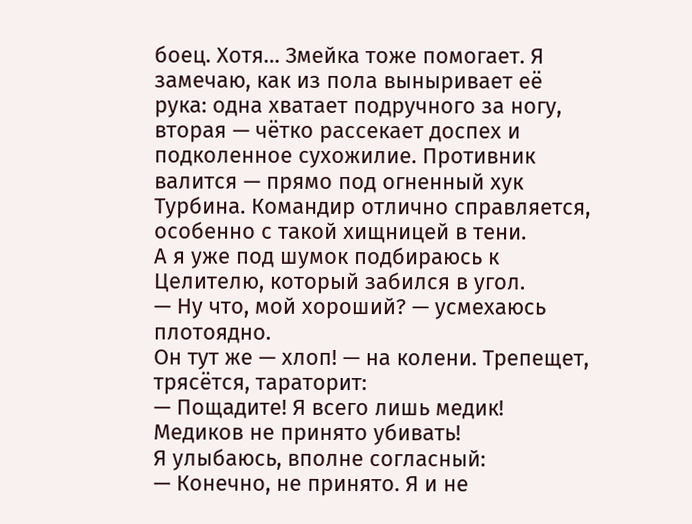боец. Хотя… Змейка тоже помогает. Я замечаю, как из пола выныривает её рука: одна хватает подручного за ногу, вторая — чётко рассекает доспех и подколенное сухожилие. Противник валится — прямо под огненный хук Турбина. Командир отлично справляется, особенно с такой хищницей в тени.
А я уже под шумок подбираюсь к Целителю, который забился в угол.
— Ну что, мой хороший? — усмехаюсь плотоядно.
Он тут же — хлоп! — на колени. Трепещет, трясётся, тараторит:
— Пощадите! Я всего лишь медик! Медиков не принято убивать!
Я улыбаюсь, вполне согласный:
— Конечно, не принято. Я и не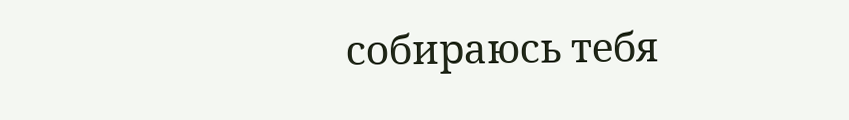собираюсь тебя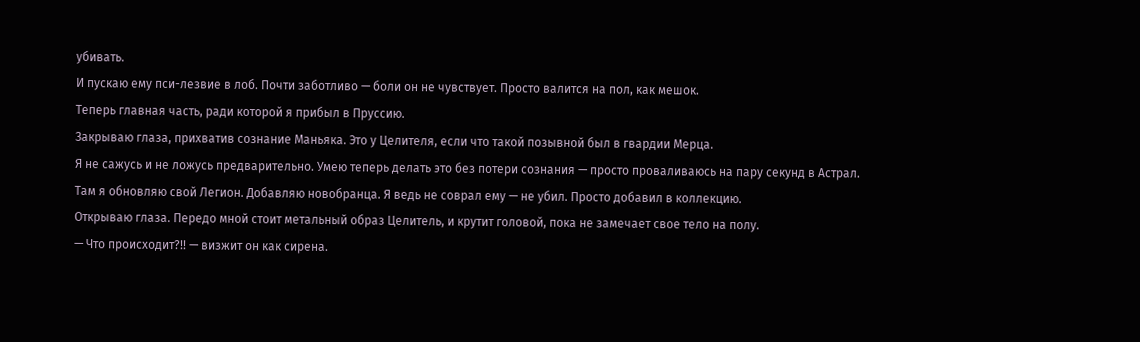убивать.
И пускаю ему пси-лезвие в лоб. Почти заботливо — боли он не чувствует. Просто валится на пол, как мешок.
Теперь главная часть, ради которой я прибыл в Пруссию.
Закрываю глаза, прихватив сознание Маньяка. Это у Целителя, если что такой позывной был в гвардии Мерца.
Я не сажусь и не ложусь предварительно. Умею теперь делать это без потери сознания — просто проваливаюсь на пару секунд в Астрал. Там я обновляю свой Легион. Добавляю новобранца. Я ведь не соврал ему — не убил. Просто добавил в коллекцию.
Открываю глаза. Передо мной стоит метальный образ Целитель, и крутит головой, пока не замечает свое тело на полу.
— Что происходит?!! — визжит он как сирена.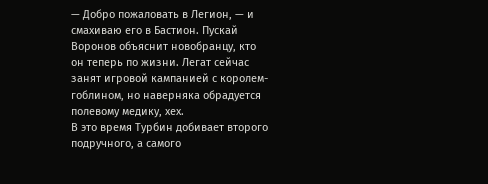— Добро пожаловать в Легион, — и смахиваю его в Бастион. Пускай Воронов объяснит новобранцу, кто он теперь по жизни. Легат сейчас занят игровой кампанией с королем-гоблином, но наверняка обрадуется полевому медику, хех.
В это время Турбин добивает второго подручного, а самого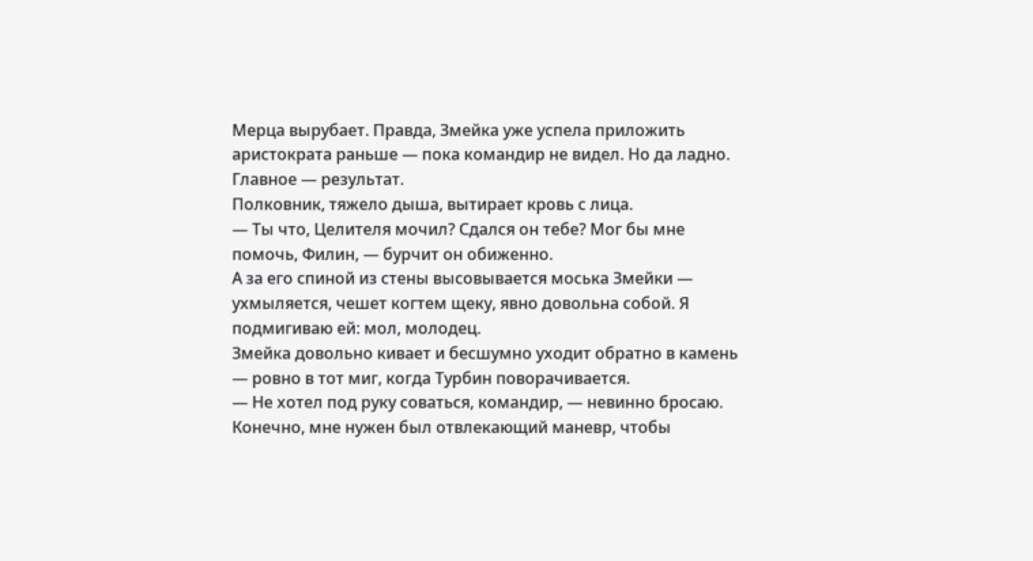Мерца вырубает. Правда, Змейка уже успела приложить аристократа раньше — пока командир не видел. Но да ладно. Главное — результат.
Полковник, тяжело дыша, вытирает кровь с лица.
— Ты что, Целителя мочил? Сдался он тебе? Мог бы мне помочь, Филин, — бурчит он обиженно.
А за его спиной из стены высовывается моська Змейки — ухмыляется, чешет когтем щеку, явно довольна собой. Я подмигиваю ей: мол, молодец.
Змейка довольно кивает и бесшумно уходит обратно в камень — ровно в тот миг, когда Турбин поворачивается.
— Не хотел под руку соваться, командир, — невинно бросаю. Конечно, мне нужен был отвлекающий маневр, чтобы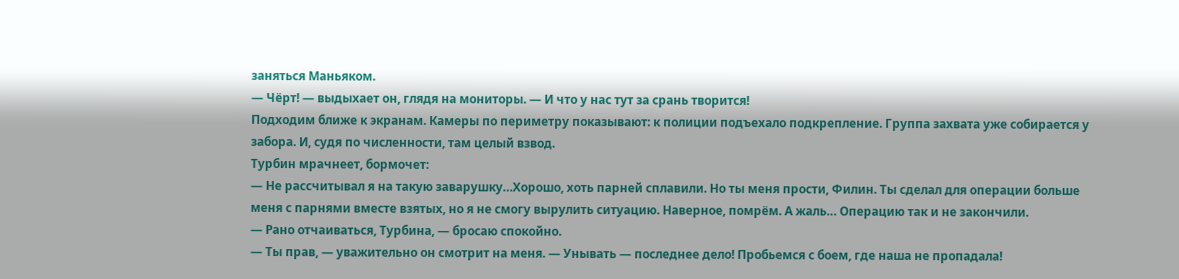заняться Маньяком.
— Чёрт! — выдыхает он, глядя на мониторы. — И что у нас тут за срань творится!
Подходим ближе к экранам. Камеры по периметру показывают: к полиции подъехало подкрепление. Группа захвата уже собирается у забора. И, судя по численности, там целый взвод.
Турбин мрачнеет, бормочет:
— Не рассчитывал я на такую заварушку…Хорошо, хоть парней сплавили. Но ты меня прости, Филин. Ты сделал для операции больше меня с парнями вместе взятых, но я не смогу вырулить ситуацию. Наверное, помрём. А жаль… Операцию так и не закончили.
— Рано отчаиваться, Турбина, — бросаю спокойно.
— Ты прав, — уважительно он смотрит на меня. — Унывать — последнее дело! Пробьемся с боем, где наша не пропадала!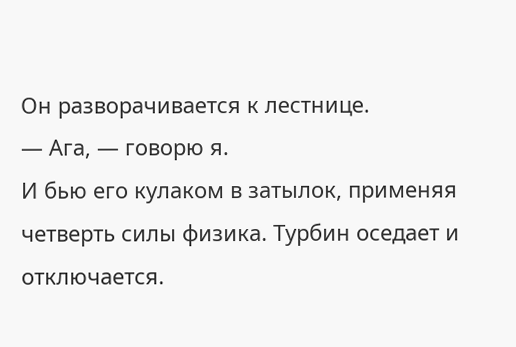Он разворачивается к лестнице.
— Ага, — говорю я.
И бью его кулаком в затылок, применяя четверть силы физика. Турбин оседает и отключается.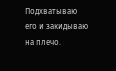Подхватываю его и закидываю на плечо.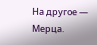На другое — Мерца.